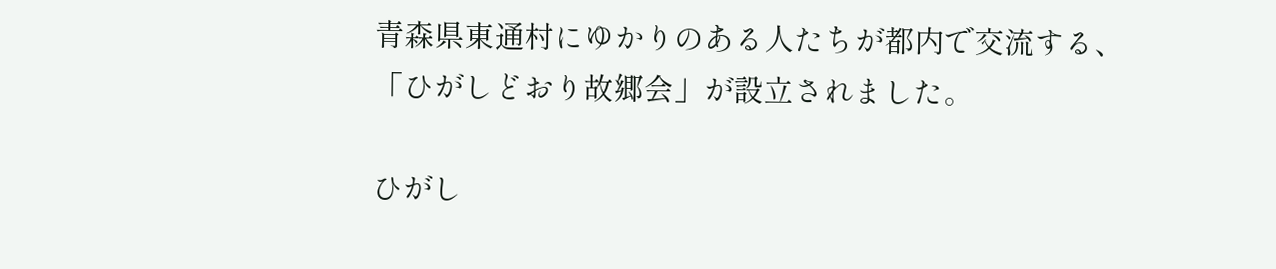青森県東通村にゆかりのある人たちが都内で交流する、「ひがしどおり故郷会」が設立されました。

ひがし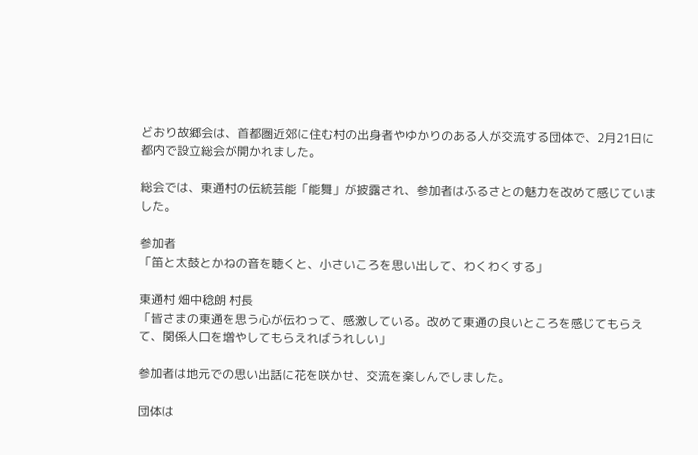どおり故郷会は、首都圏近郊に住む村の出身者やゆかりのある人が交流する団体で、2月21日に都内で設立総会が開かれました。

総会では、東通村の伝統芸能「能舞」が披露され、参加者はふるさとの魅力を改めて感じていました。

参加者
「笛と太鼓とかねの音を聴くと、小さいころを思い出して、わくわくする」

東通村 畑中稔朗 村長
「皆さまの東通を思う心が伝わって、感激している。改めて東通の良いところを感じてもらえて、関係人口を増やしてもらえればうれしい」

参加者は地元での思い出話に花を咲かせ、交流を楽しんでしました。

団体は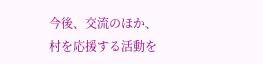今後、交流のほか、村を応援する活動を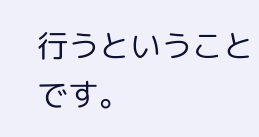行うということです。